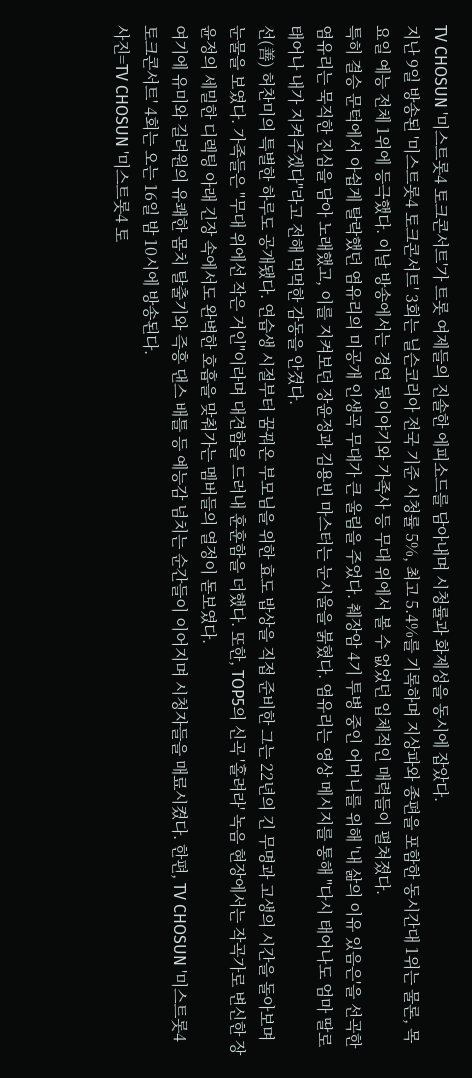TV CHOSUN '미스트롯4 토크콘서트'가 트롯 여제들의 진솔한 에피소드를 담아내며 시청률과 화제성을 동시에 잡았다.
지난 9일 방송된 '미스트롯4 토크콘서트' 3회는 닐슨코리아 전국 기준 시청률 5%, 최고 5.4%를 기록하며 지상파와 종편을 포함한 동시간대 1위는 물론, 목요일 예능 전체 1위에 등극했다. 이날 방송에서는 경연 뒷이야기와 가족사 등 무대 위에서 볼 수 없었던 입체적인 매력들이 펼쳐졌다.
특히 결승 문턱에서 아쉽게 탈락했던 염유리의 미공개 인생곡 무대가 큰 울림을 주었다. 췌장암 4기 투병 중인 어머니를 위해 '내 삶의 이유 있음은'을 선곡한 염유리는 묵직한 진심을 담아 노래했고, 이를 지켜보던 장윤정과 김용빈 마스터는 눈시울을 붉혔다. 염유리는 영상 메시지를 통해 "다시 태어나도 엄마 딸로 태어나 내가 지켜주겠다"라고 전해 먹먹한 감동을 안겼다.
선(善) 허찬미의 특별한 하루도 공개됐다. 연습생 시절부터 꿈꿔온 부모님을 위한 효도 밥상을 직접 준비한 그는 22년의 긴 무명과 고생의 시간을 돌아보며 눈물을 보였다. 가족들은 "무대 위에선 작은 거인"이라며 대견함을 드러내 훈훈함을 더했다. 또한, TOP5의 신곡 '홀려라' 녹음 현장에서는 작곡가로 변신한 장윤정의 세밀한 디렉팅 아래 긴장 속에서도 완벽한 호흡을 맞춰가는 멤버들의 열정이 돋보였다.
여기에 유미와 길려원의 유쾌한 몸치 탈출기와 즉흥 댄스 배틀 등 예능감 넘치는 순간들이 이어지며 시청자들을 매료시켰다. 한편, TV CHOSUN '미스트롯4 토크콘서트' 4회는 오는 16일 밤 10시에 방송된다.
사진=TV CHOSUN '미스트롯4 토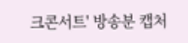크콘서트' 방송분 캡처